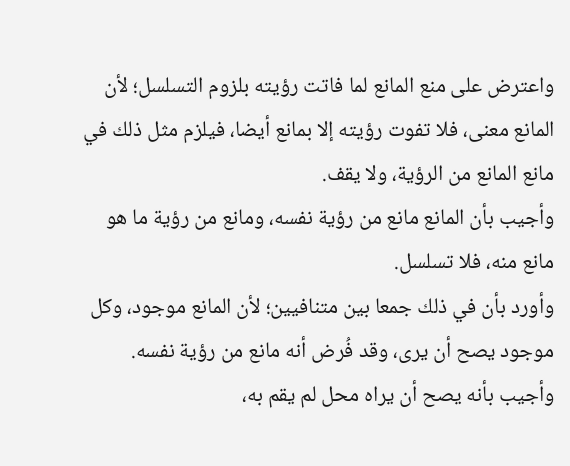واعترض على منع المانع لما فاتت رؤيته بلزوم التسلسل؛ لأن المانع معنى، فلا تفوت رؤيته إلا بمانع أيضا، فيلزم مثل ذلك في مانع المانع من الرؤية، ولا يقف.
وأجيب بأن المانع مانع من رؤية نفسه، ومانع من رؤية ما هو مانع منه، فلا تسلسل.
وأورد بأن في ذلك جمعا بين متنافيين؛ لأن المانع موجود، وكل موجود يصح أن يرى، وقد فُرض أنه مانع من رؤية نفسه.
وأجيب بأنه يصح أن يراه محل لم يقم به،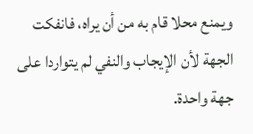ويمنع محلا قام به من أن يراه، فانفكت الجهة لأن الإيجاب والنفي لم يتواردا على جهة واحدة.